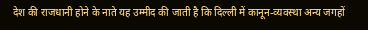देश की राजधानी होने के नाते यह उम्मीद की जाती है कि दिल्ली में कानून-व्यवस्था अन्य जगहों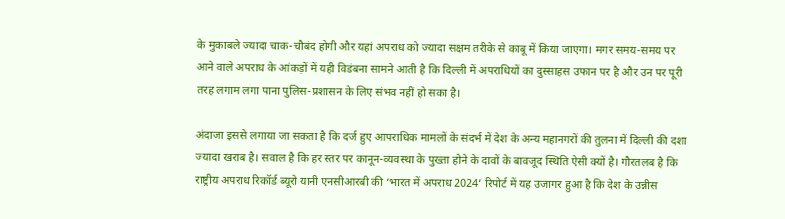के मुकाबले ज्यादा चाक-चौबंद होगी और यहां अपराध को ज्यादा सक्षम तरीके से काबू में किया जाएगा। मगर समय-समय पर आने वाले अपराध के आंकड़ों में यही विडंबना सामने आती है कि दिल्ली में अपराधियों का दुस्साहस उफान पर है और उन पर पूरी तरह लगाम लगा पाना पुलिस-प्रशासन के लिए संभव नहीं हो सका है।

अंदाजा इससे लगाया जा सकता है कि दर्ज हुए आपराधिक मामलों के संदर्भ में देश के अन्य महानगरों की तुलना में दिल्ली की दशा ज्यादा खराब है। सवाल है कि हर स्तर पर कानून-व्यवस्था के पुख्ता होने के दावों के बावजूद स्थिति ऐसी क्यों है। गौरतलब है कि राष्ट्रीय अपराध रिकॉर्ड ब्यूरो यानी एनसीआरबी की ‘भारत में अपराध 2024’ रिपोर्ट में यह उजागर हुआ है कि देश के उन्नीस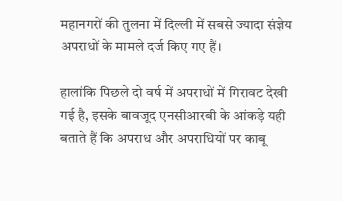महानगरों की तुलना में दिल्ली में सबसे ज्यादा संज्ञेय अपराधों के मामले दर्ज किए गए हैं।

हालांकि पिछले दो वर्ष में अपराधों में गिरावट देखी गई है, इसके बावजूद एनसीआरबी के आंकड़े यही बताते हैं कि अपराध और अपराधियों पर काबू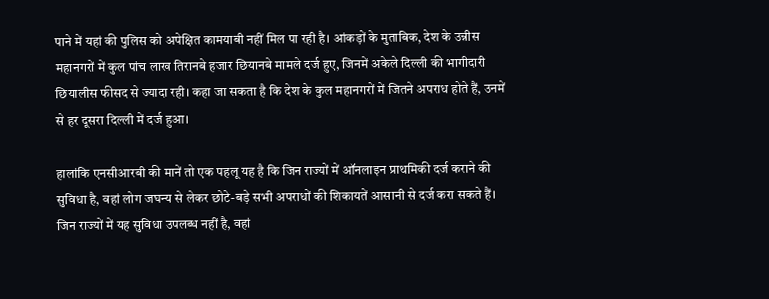पाने में यहां की पुलिस को अपेक्षित कामयाबी नहीं मिल पा रही है। आंकड़ों के मुताबिक, देश के उन्नीस महानगरों में कुल पांच लाख तिरानबे हजार छियानबे मामले दर्ज हुए, जिनमें अकेले दिल्ली की भागीदारी छियालीस फीसद से ज्यादा रही। कहा जा सकता है कि देश के कुल महानगरों में जितने अपराध होते हैं, उनमें से हर दूसरा दिल्ली में दर्ज हुआ।

हालांकि एनसीआरबी की मानें तो एक पहलू यह है कि जिन राज्यों में ऑनलाइन प्राथमिकी दर्ज कराने की सुविधा है, वहां लोग जघन्य से लेकर छोटे-बड़े सभी अपराधों की शिकायतें आसानी से दर्ज करा सकते हैं। जिन राज्यों में यह सुविधा उपलब्ध नहीं है, वहां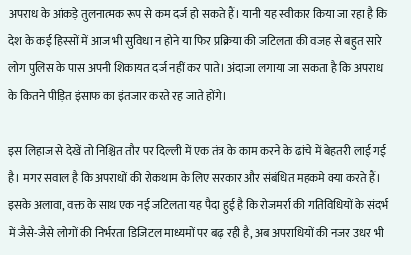अपराध के आंकड़े तुलनात्मक रूप से कम दर्ज हो सकते हैं। यानी यह स्वीकार किया जा रहा है कि देश के कई हिस्सों में आज भी सुविधा न होने या फिर प्रक्रिया की जटिलता की वजह से बहुत सारे लोग पुलिस के पास अपनी शिकायत दर्ज नहीं कर पाते। अंदाजा लगाया जा सकता है कि अपराध के कितने पीड़ित इंसाफ का इंतजार करते रह जाते होंगे।

इस लिहाज से देखें तो निश्चित तौर पर दिल्ली में एक तंत्र के काम करने के ढांचे में बेहतरी लाई गई है। मगर सवाल है कि अपराधों की रोकथाम के लिए सरकार और संबंधित महकमे क्या करते हैं। इसके अलावा, वक्त के साथ एक नई जटिलता यह पैदा हुई है कि रोजमर्रा की गतिविधियों के संदर्भ में जैसे-जैसे लोगों की निर्भरता डिजिटल माध्यमों पर बढ़ रही है, अब अपराधियों की नजर उधर भी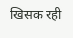खिसक रही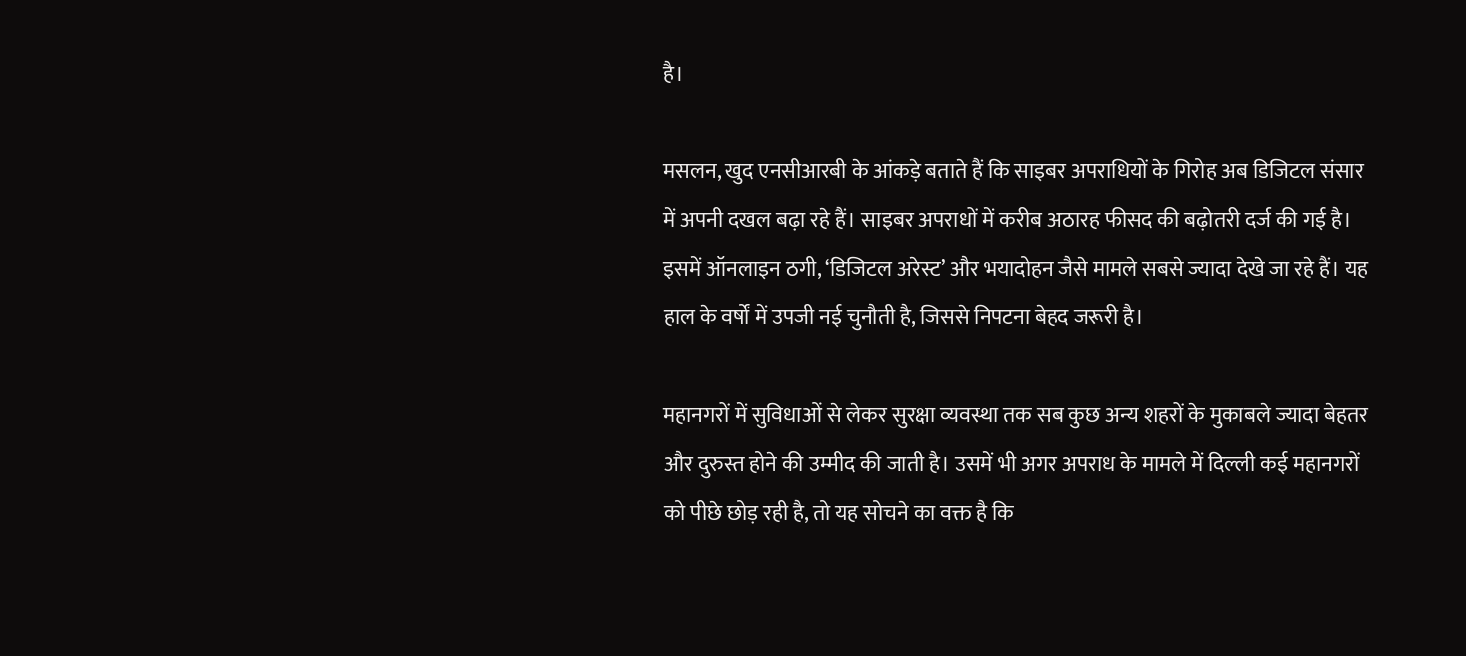है।

मसलन, खुद एनसीआरबी के आंकड़े बताते हैं कि साइबर अपराधियों के गिरोह अब डिजिटल संसार में अपनी दखल बढ़ा रहे हैं। साइबर अपराधों में करीब अठारह फीसद की बढ़ोतरी दर्ज की गई है। इसमें ऑनलाइन ठगी, ‘डिजिटल अरेस्ट’ और भयादोहन जैसे मामले सबसे ज्यादा देखे जा रहे हैं। यह हाल के वर्षों में उपजी नई चुनौती है, जिससे निपटना बेहद जरूरी है।

महानगरों में सुविधाओं से लेकर सुरक्षा व्यवस्था तक सब कुछ अन्य शहरों के मुकाबले ज्यादा बेहतर और दुरुस्त होने की उम्मीद की जाती है। उसमें भी अगर अपराध के मामले में दिल्ली कई महानगरों को पीछे छोड़ रही है, तो यह सोचने का वक्त है कि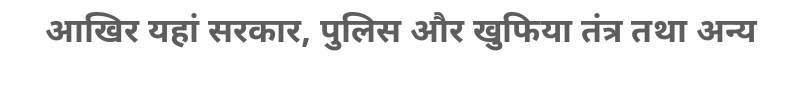आखिर यहां सरकार, पुलिस और खुफिया तंत्र तथा अन्य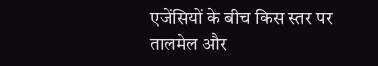एजेंसियों के बीच किस स्तर पर तालमेल और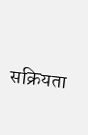सक्रियता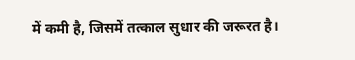में कमी है, जिसमें तत्काल सुधार की जरूरत है।